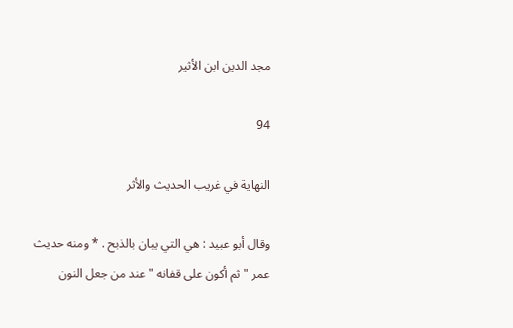مجد الدين ابن الأثير

94

النهاية في غريب الحديث والأثر

وقال أبو عبيد : هي التي يبان بالذبح . * ومنه حديث عمر " ثم أكون على قفانه " عند من جعل النون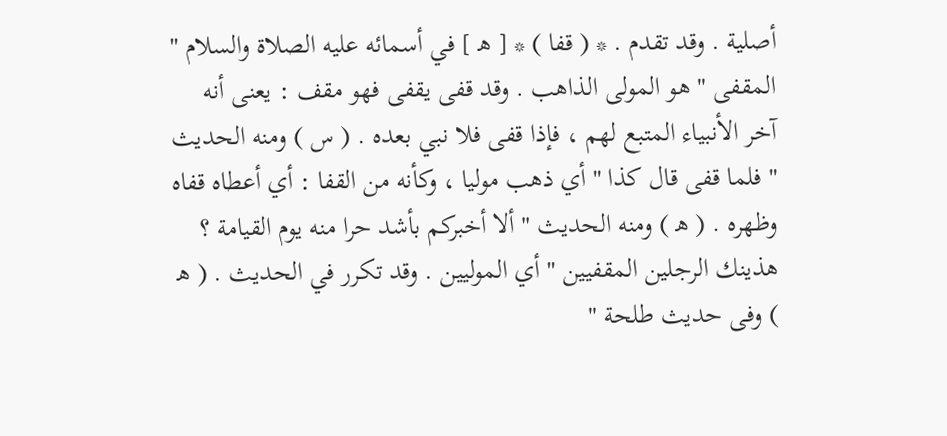أصلية . وقد تقدم . * ( قفا ) * [ ه‍ ] في أسمائه عليه الصلاة والسلام " المقفى " هو المولى الذاهب . وقد قفى يقفى فهو مقف : يعنى أنه آخر الأنبياء المتبع لهم ، فإذا قفى فلا نبي بعده . ( س ) ومنه الحديث " فلما قفى قال كذا " أي ذهب موليا ، وكأنه من القفا : أي أعطاه قفاه وظهره . ( ه‍ ) ومنه الحديث " ألا أخبركم بأشد حرا منه يوم القيامة ؟ هذينك الرجلين المقفيين " أي الموليين . وقد تكرر في الحديث . ( ه‍ ) وفى حديث طلحة "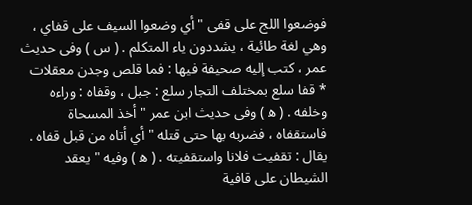فوضعوا اللج على قفى " أي وضعوا السيف على قفاي ، وهي لغة طائية ، يشددون ياء المتكلم . ( س ) وفى حديث عمر ، كتب إليه صحيفة فيها : فما قلص وجدن معقلات * قفا سلع بمختلف التجار سلع : جبل ، وقفاه : وراءه وخلفه . ( ه‍ ) وفى حديث ابن عمر " أخذ المسحاة فاستقفاه ، فضربه بها حتى قتله " أي أتاه من قبل قفاه . يقال : تقفيت فلانا واستقفيته . ( ه‍ ) وفيه " يعقد الشيطان على قافية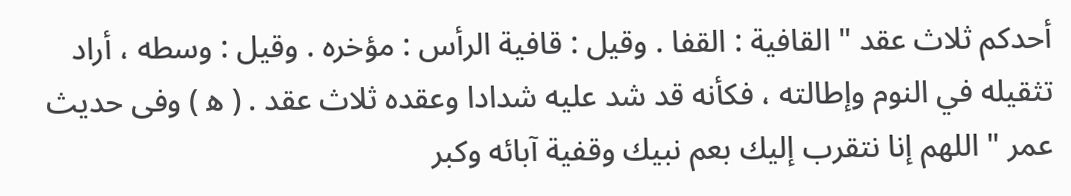أحدكم ثلاث عقد " القافية : القفا . وقيل : قافية الرأس : مؤخره . وقيل : وسطه ، أراد تثقيله في النوم وإطالته ، فكأنه قد شد عليه شدادا وعقده ثلاث عقد . ( ه‍ ) وفى حديث عمر " اللهم إنا نتقرب إليك بعم نبيك وقفية آبائه وكبر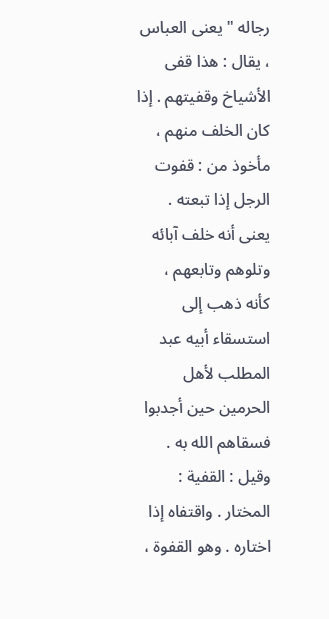رجاله " يعنى العباس ، يقال : هذا قفى الأشياخ وقفيتهم . إذا كان الخلف منهم ، مأخوذ من : قفوت الرجل إذا تبعته . يعنى أنه خلف آبائه وتلوهم وتابعهم ، كأنه ذهب إلى استسقاء أبيه عبد المطلب لأهل الحرمين حين أجدبوا فسقاهم الله به . وقيل : القفية : المختار . واقتفاه إذا اختاره . وهو القفوة ،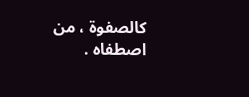كالصفوة ، من اصطفاه .